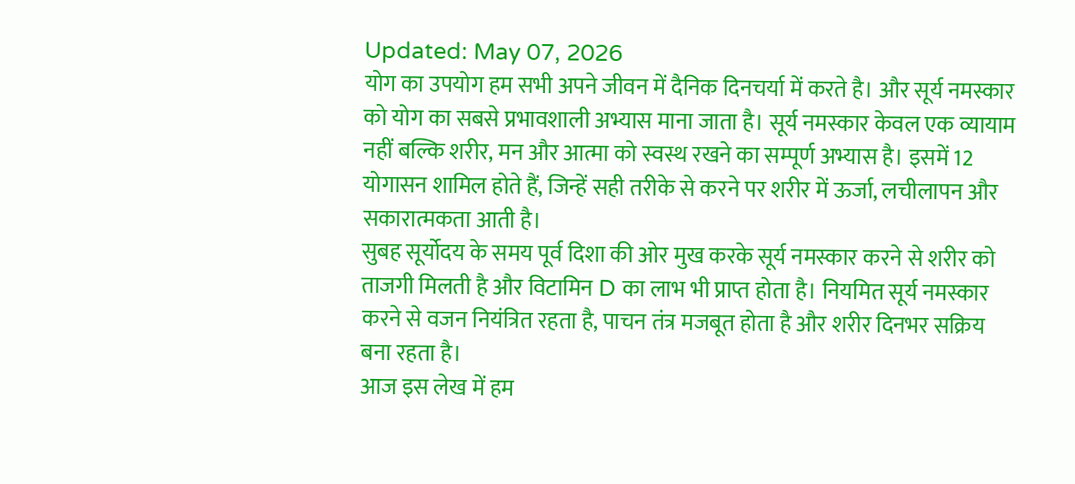Updated: May 07, 2026
योग का उपयोग हम सभी अपने जीवन में दैनिक दिनचर्या में करते है। और सूर्य नमस्कार को योग का सबसे प्रभावशाली अभ्यास माना जाता है। सूर्य नमस्कार केवल एक व्यायाम नहीं बल्कि शरीर, मन और आत्मा को स्वस्थ रखने का सम्पूर्ण अभ्यास है। इसमें 12 योगासन शामिल होते हैं, जिन्हें सही तरीके से करने पर शरीर में ऊर्जा, लचीलापन और सकारात्मकता आती है।
सुबह सूर्योदय के समय पूर्व दिशा की ओर मुख करके सूर्य नमस्कार करने से शरीर को ताजगी मिलती है और विटामिन D का लाभ भी प्राप्त होता है। नियमित सूर्य नमस्कार करने से वजन नियंत्रित रहता है, पाचन तंत्र मजबूत होता है और शरीर दिनभर सक्रिय बना रहता है।
आज इस लेख में हम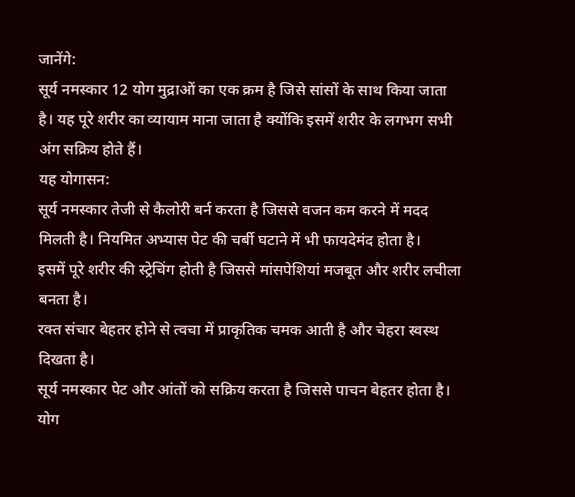जानेंगे:
सूर्य नमस्कार 12 योग मुद्राओं का एक क्रम है जिसे सांसों के साथ किया जाता है। यह पूरे शरीर का व्यायाम माना जाता है क्योंकि इसमें शरीर के लगभग सभी अंग सक्रिय होते हैं।
यह योगासन:
सूर्य नमस्कार तेजी से कैलोरी बर्न करता है जिससे वजन कम करने में मदद मिलती है। नियमित अभ्यास पेट की चर्बी घटाने में भी फायदेमंद होता है।
इसमें पूरे शरीर की स्ट्रेचिंग होती है जिससे मांसपेशियां मजबूत और शरीर लचीला बनता है।
रक्त संचार बेहतर होने से त्वचा में प्राकृतिक चमक आती है और चेहरा स्वस्थ दिखता है।
सूर्य नमस्कार पेट और आंतों को सक्रिय करता है जिससे पाचन बेहतर होता है।
योग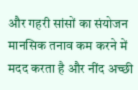और गहरी सांसों का संयोजन मानसिक तनाव कम करने में मदद करता है और नींद अच्छी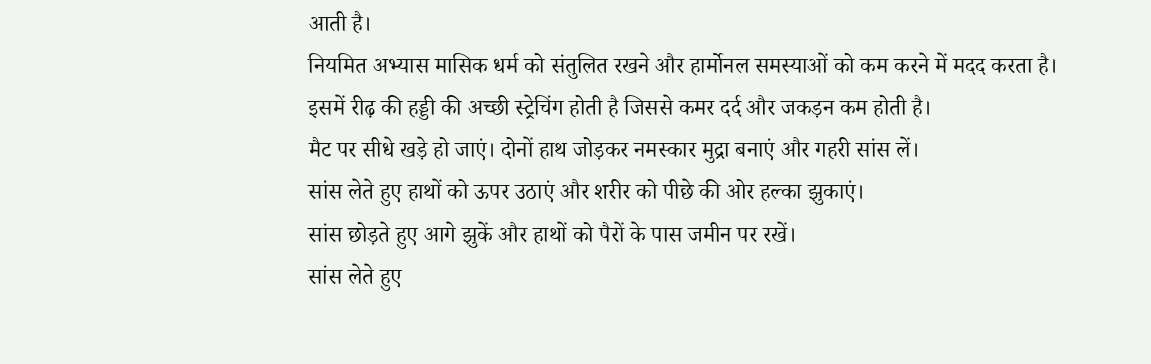आती है।
नियमित अभ्यास मासिक धर्म को संतुलित रखने और हार्मोनल समस्याओं को कम करने में मदद करता है।
इसमें रीढ़ की हड्डी की अच्छी स्ट्रेचिंग होती है जिससे कमर दर्द और जकड़न कम होती है।
मैट पर सीधे खड़े हो जाएं। दोनों हाथ जोड़कर नमस्कार मुद्रा बनाएं और गहरी सांस लें।
सांस लेते हुए हाथों को ऊपर उठाएं और शरीर को पीछे की ओर हल्का झुकाएं।
सांस छोड़ते हुए आगे झुकें और हाथों को पैरों के पास जमीन पर रखें।
सांस लेते हुए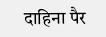दाहिना पैर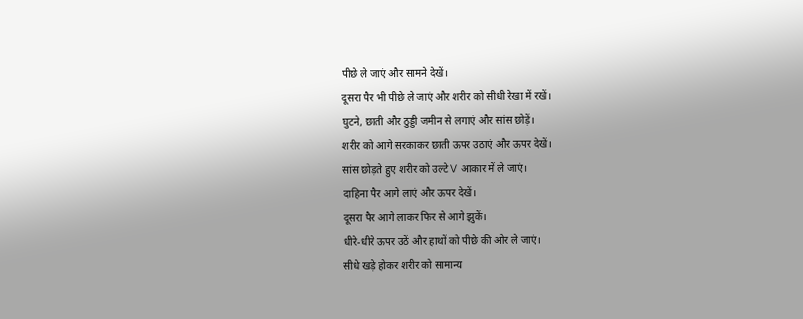पीछे ले जाएं और सामने देखें।
दूसरा पैर भी पीछे ले जाएं और शरीर को सीधी रेखा में रखें।
घुटने, छाती और ठुड्डी जमीन से लगाएं और सांस छोड़ें।
शरीर को आगे सरकाकर छाती ऊपर उठाएं और ऊपर देखें।
सांस छोड़ते हुए शरीर को उल्टे V आकार में ले जाएं।
दाहिना पैर आगे लाएं और ऊपर देखें।
दूसरा पैर आगे लाकर फिर से आगे झुकें।
धीरे-धीरे ऊपर उठें और हाथों को पीछे की ओर ले जाएं।
सीधे खड़े होकर शरीर को सामान्य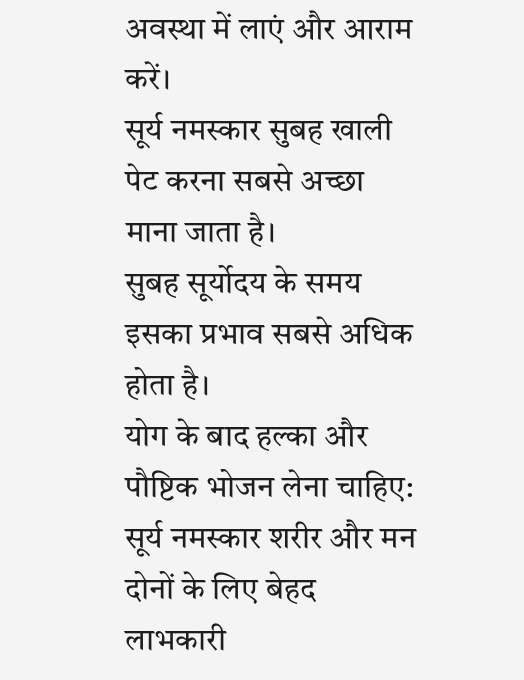अवस्था में लाएं और आराम करें।
सूर्य नमस्कार सुबह खाली पेट करना सबसे अच्छा माना जाता है।
सुबह सूर्योदय के समय इसका प्रभाव सबसे अधिक होता है।
योग के बाद हल्का और पौष्टिक भोजन लेना चाहिए:
सूर्य नमस्कार शरीर और मन दोनों के लिए बेहद लाभकारी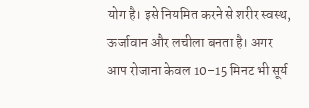योग है। इसे नियमित करने से शरीर स्वस्थ, ऊर्जावान और लचीला बनता है। अगर आप रोजाना केवल 10–15 मिनट भी सूर्य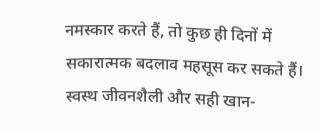नमस्कार करते हैं, तो कुछ ही दिनों में सकारात्मक बदलाव महसूस कर सकते हैं।
स्वस्थ जीवनशैली और सही खान-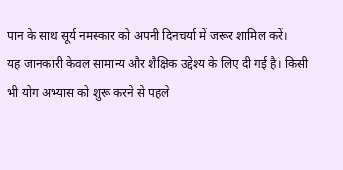पान के साथ सूर्य नमस्कार को अपनी दिनचर्या में जरूर शामिल करें।
यह जानकारी केवल सामान्य और शैक्षिक उद्देश्य के लिए दी गई है। किसी भी योग अभ्यास को शुरू करने से पहले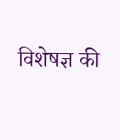विशेषज्ञ की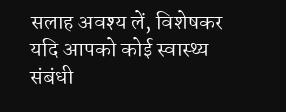सलाह अवश्य लें, विशेषकर यदि आपको कोई स्वास्थ्य संबंधी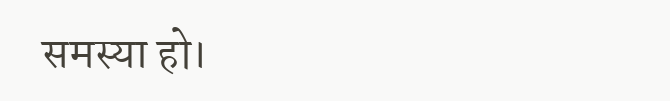समस्या हो।